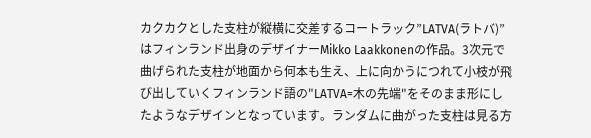カクカクとした支柱が縦横に交差するコートラック”LATVA(ラトバ)”はフィンランド出身のデザイナーMikko Laakkonenの作品。3次元で曲げられた支柱が地面から何本も生え、上に向かうにつれて小枝が飛び出していくフィンランド語の"LATVA=木の先端"をそのまま形にしたようなデザインとなっています。ランダムに曲がった支柱は見る方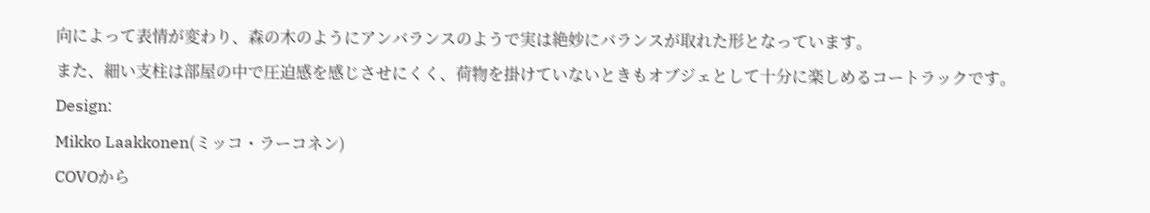向によって表情が変わり、森の木のようにアンバランスのようで実は絶妙にバランスが取れた形となっています。
また、細い支柱は部屋の中で圧迫感を感じさせにくく、荷物を掛けていないときもオブジェとして十分に楽しめるコートラックです。
Design:
Mikko Laakkonen(ミッコ・ラーコネン)
COVOから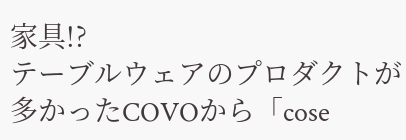家具!?
テーブルウェアのプロダクトが多かったCOVOから「cose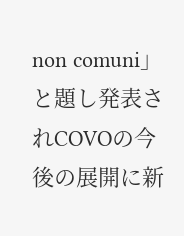non comuni」と題し発表されCOVOの今後の展開に新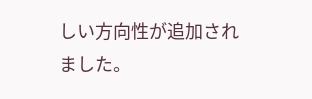しい方向性が追加されました。